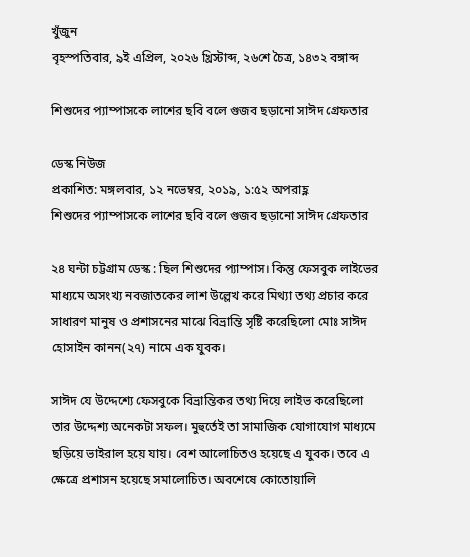খুঁজুন
বৃহস্পতিবার, ৯ই এপ্রিল, ২০২৬ খ্রিস্টাব্দ, ২৬শে চৈত্র, ১৪৩২ বঙ্গাব্দ

শিশুদের প্যাম্পাসকে লাশের ছবি বলে গুজব ছড়ানো সাঈদ গ্রেফতার

ডেস্ক নিউজ
প্রকাশিত: মঙ্গলবার, ১২ নভেম্বর, ২০১৯, ১:৫২ অপরাহ্ণ
শিশুদের প্যাম্পাসকে লাশের ছবি বলে গুজব ছড়ানো সাঈদ গ্রেফতার

২৪ ঘন্টা চট্টগ্রাম ডেস্ক : ছিল শিশুদের প্যাম্পাস। কিন্তু ফেসবুক লাইভের মাধ্যমে অসংখ্য নবজাতকের লাশ উল্লেখ করে মিথ্যা তথ্য প্রচার করে সাধারণ মানুষ ও প্রশাসনের মাঝে বিভ্রান্তি সৃষ্টি করেছিলো মোঃ সাঈদ হোসাইন কানন(২৭) নামে এক যুবক।

সাঈদ যে উদ্দেশ্যে ফেসবুকে বিভ্রান্তিকর তথ্য দিয়ে লাইভ করেছিলো তার উদ্দেশ্য অনেকটা সফল। মুহুর্তেই তা সামাজিক যোগাযোগ মাধ্যমে ছড়িয়ে ভাইরাল হয়ে যায়। বেশ আলোচিতও হয়েছে এ যুবক। তবে এ ক্ষেত্রে প্রশাসন হয়েছে সমালোচিত। অবশেষে কোতোয়ালি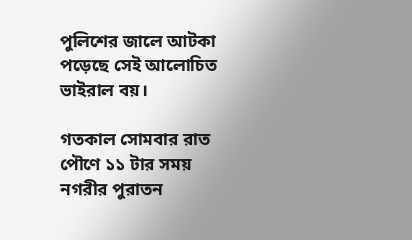পুলিশের জালে আটকা পড়েছে সেই আলোচিত ভাইরাল বয়।

গতকাল সোমবার রাত পৌণে ১১ টার সময় নগরীর পুরাতন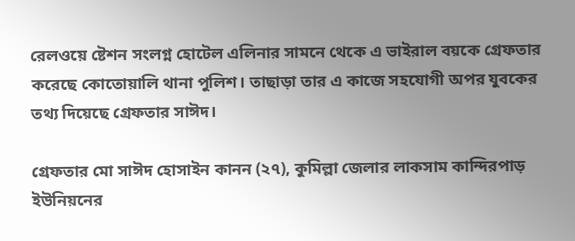রেলওয়ে ষ্টেশন সংলগ্ন হোটেল এলিনার সামনে থেকে এ ভাইরাল বয়কে গ্রেফতার করেছে কোতোয়ালি থানা পুলিশ। তাছাড়া তার এ কাজে সহযোগী অপর যুবকের তথ্য দিয়েছে গ্রেফতার সাঈদ।

গ্রেফতার মো সাঈদ হোসাইন কানন (২৭), কুমিল্লা জেলার লাকসাম কান্দিরপাড় ইউনিয়নের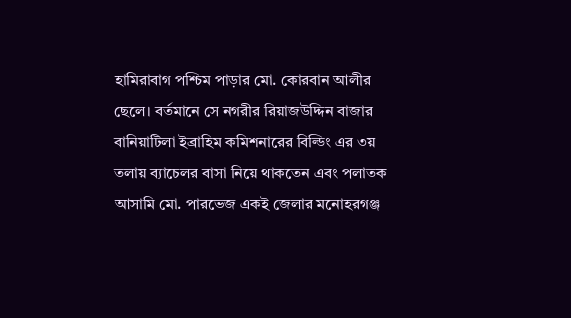হামিরাবাগ পশ্চিম পাড়ার মো. কোরবান আলীর ছেলে। বর্তমানে সে নগরীর রিয়াজউদ্দিন বাজার বানিয়াটিলা ইব্রাহিম কমিশনারের বিল্ডিং এর ৩য় তলায় ব্যাচেলর বাসা নিয়ে থাকতেন এবং পলাতক আসামি মো. পারভেজ একই জেলার মনোহরগঞ্জ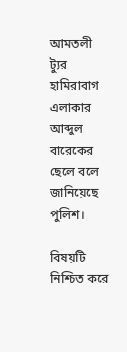আমতলী ট্যুর হামিরাবাগ এলাকার আব্দুল বারেকের ছেলে বলে জানিয়েছে পুলিশ।

বিষয়টি নিশ্চিত করে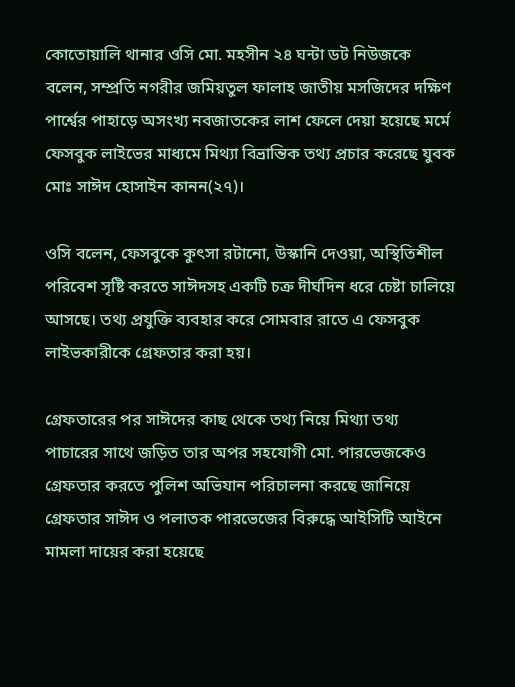কোতোয়ালি থানার ওসি মো. মহসীন ২৪ ঘন্টা ডট নিউজকে বলেন, সম্প্রতি নগরীর জমিয়তুল ফালাহ জাতীয় মসজিদের দক্ষিণ পার্শ্বের পাহাড়ে অসংখ্য নবজাতকের লাশ ফেলে দেয়া হয়েছে মর্মে ফেসবুক লাইভের মাধ্যমে মিথ্যা বিভ্রান্তিক তথ্য প্রচার করেছে যুবক মোঃ সাঈদ হোসাইন কানন(২৭)।

ওসি বলেন, ফেসবুকে কুৎসা রটানো, উস্কানি দেওয়া, অস্থিতিশীল পরিবেশ সৃষ্টি করতে সাঈদসহ একটি চক্র দীর্ঘদিন ধরে চেষ্টা চালিয়ে আসছে। তথ্য প্রযুক্তি ব্যবহার করে সোমবার রাতে এ ফেসবুক লাইভকারীকে গ্রেফতার করা হয়।

গ্রেফতারের পর সাঈদের কাছ থেকে তথ্য নিয়ে মিথ্যা তথ্য পাচারের সাথে জড়িত তার অপর সহযোগী মো. পারভেজকেও গ্রেফতার করতে পুলিশ অভিযান পরিচালনা করছে জানিয়ে গ্রেফতার সাঈদ ও পলাতক পারভেজের বিরুদ্ধে আইসিটি আইনে মামলা দায়ের করা হয়েছে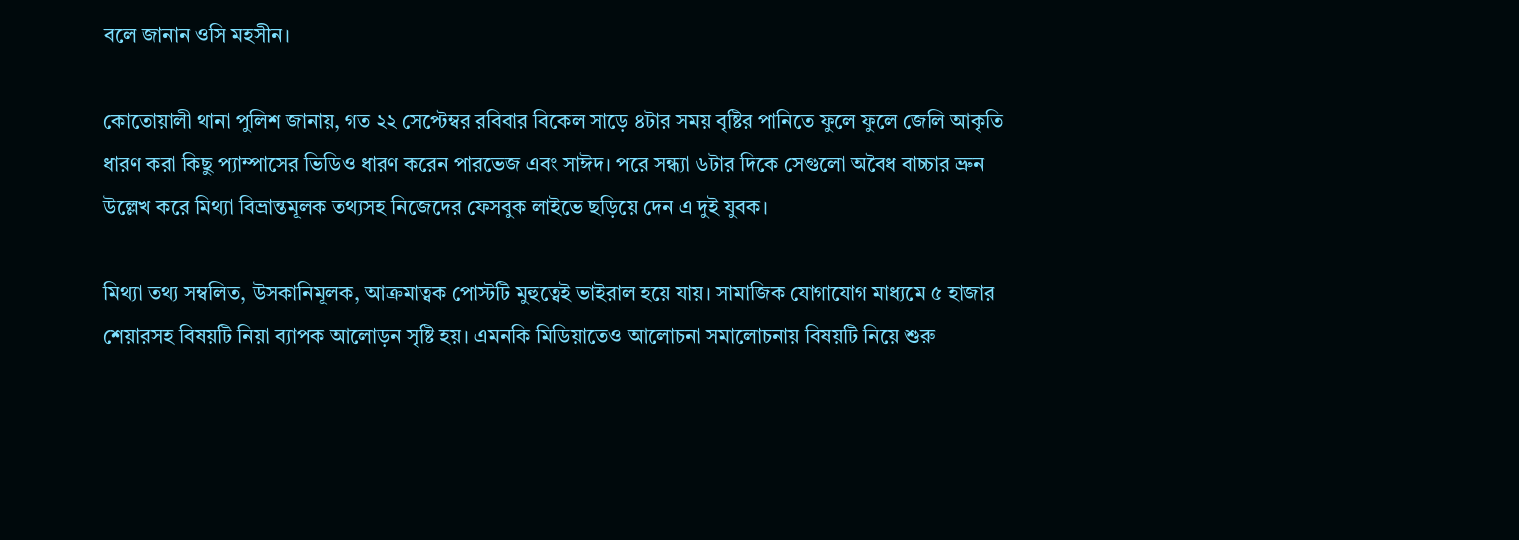বলে জানান ওসি মহসীন।

কোতোয়ালী থানা পুলিশ জানায়, গত ২২ সেপ্টেম্বর রবিবার বিকেল সাড়ে ৪টার সময় বৃষ্টির পানিতে ফুলে ফুলে জেলি আকৃতি ধারণ করা কিছু প্যাম্পাসের ভিডিও ধারণ করেন পারভেজ এবং সাঈদ। পরে সন্ধ্যা ৬টার দিকে সেগুলো অবৈধ বাচ্চার ভ্রুন উল্লেখ করে মিথ্যা বিভ্রান্তমূলক তথ্যসহ নিজেদের ফেসবুক লাইভে ছড়িয়ে দেন এ দুই যুবক।

মিথ্যা তথ্য সম্বলিত, উসকানিমূলক, আক্রমাত্বক পোস্টটি মুহুত্বেই ভাইরাল হয়ে যায়। সামাজিক যোগাযোগ মাধ্যমে ৫ হাজার শেয়ারসহ বিষয়টি নিয়া ব্যাপক আলোড়ন সৃষ্টি হয়। এমনকি মিডিয়াতেও আলোচনা সমালোচনায় বিষয়টি নিয়ে শুরু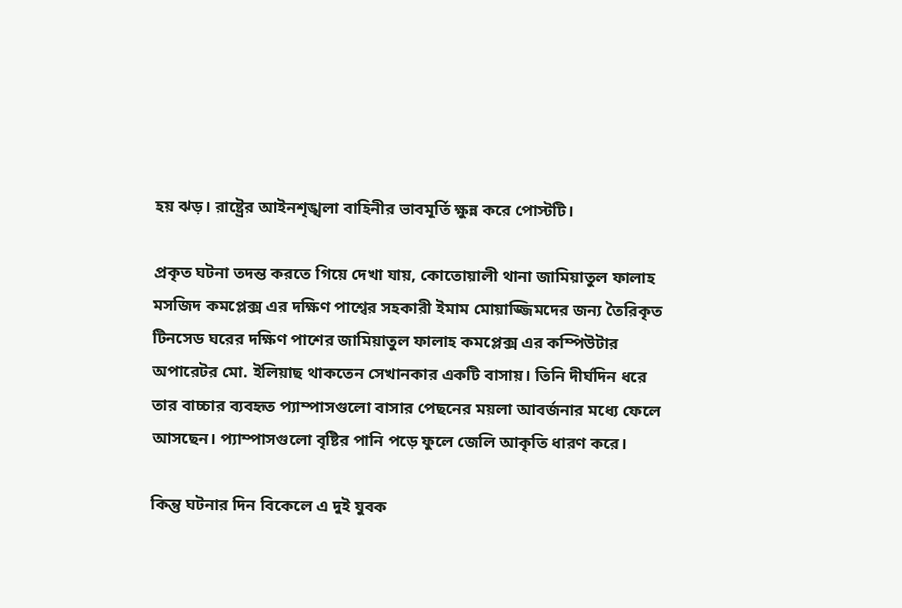হয় ঝড়। রাষ্ট্রের আইনশৃঙ্খলা বাহিনীর ভাবমূর্তি ক্ষুন্ন করে পোস্টটি।

প্রকৃত ঘটনা তদন্ত করতে গিয়ে দেখা যায়, কোতোয়ালী থানা জামিয়াতুল ফালাহ মসজিদ কমপ্লেক্স এর দক্ষিণ পাশ্বের সহকারী ইমাম মোয়াজ্জিমদের জন্য তৈরিকৃত টিনসেড ঘরের দক্ষিণ পাশের জামিয়াতুল ফালাহ কমপ্লেক্স এর কম্পিউটার অপারেটর মো. ইলিয়াছ থাকতেন সেখানকার একটি বাসায়। তিনি দীর্ঘদিন ধরে তার বাচ্চার ব্যবহৃত প্যাম্পাসগুলো বাসার পেছনের ময়লা আবর্জনার মধ্যে ফেলে আসছেন। প্যাম্পাসগুলো বৃষ্টির পানি পড়ে ফুলে জেলি আকৃতি ধারণ করে।

কিন্তু ঘটনার দিন বিকেলে এ দুই যুবক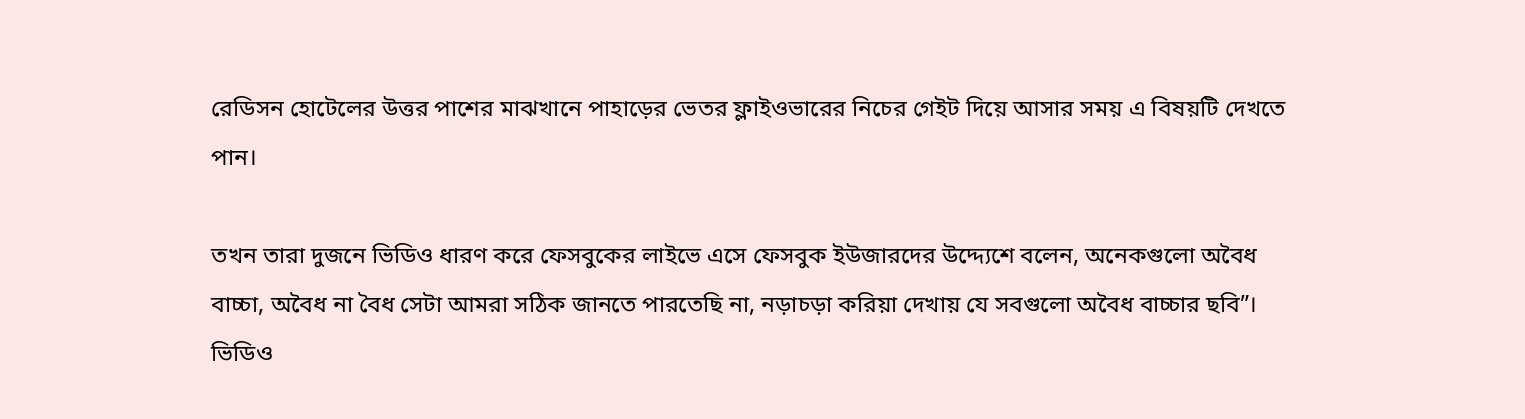রেডিসন হোটেলের উত্তর পাশের মাঝখানে পাহাড়ের ভেতর ফ্লাইওভারের নিচের গেইট দিয়ে আসার সময় এ বিষয়টি দেখতে পান।

তখন তারা দুজনে ভিডিও ধারণ করে ফেসবুকের লাইভে এসে ফেসবুক ইউজারদের উদ্দ্যেশে বলেন, অনেকগুলো অবৈধ বাচ্চা, অবৈধ না বৈধ সেটা আমরা সঠিক জানতে পারতেছি না, নড়াচড়া করিয়া দেখায় যে সবগুলো অবৈধ বাচ্চার ছবি”। ভিডিও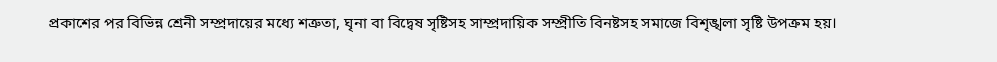প্রকাশের পর বিভিন্ন শ্রেনী সম্প্রদায়ের মধ্যে শত্রুতা, ঘৃনা বা বিদ্বেষ সৃষ্টিসহ সাম্প্রদায়িক সম্প্রীতি বিনষ্টসহ সমাজে বিশৃঙ্খলা সৃষ্টি উপক্রম হয়।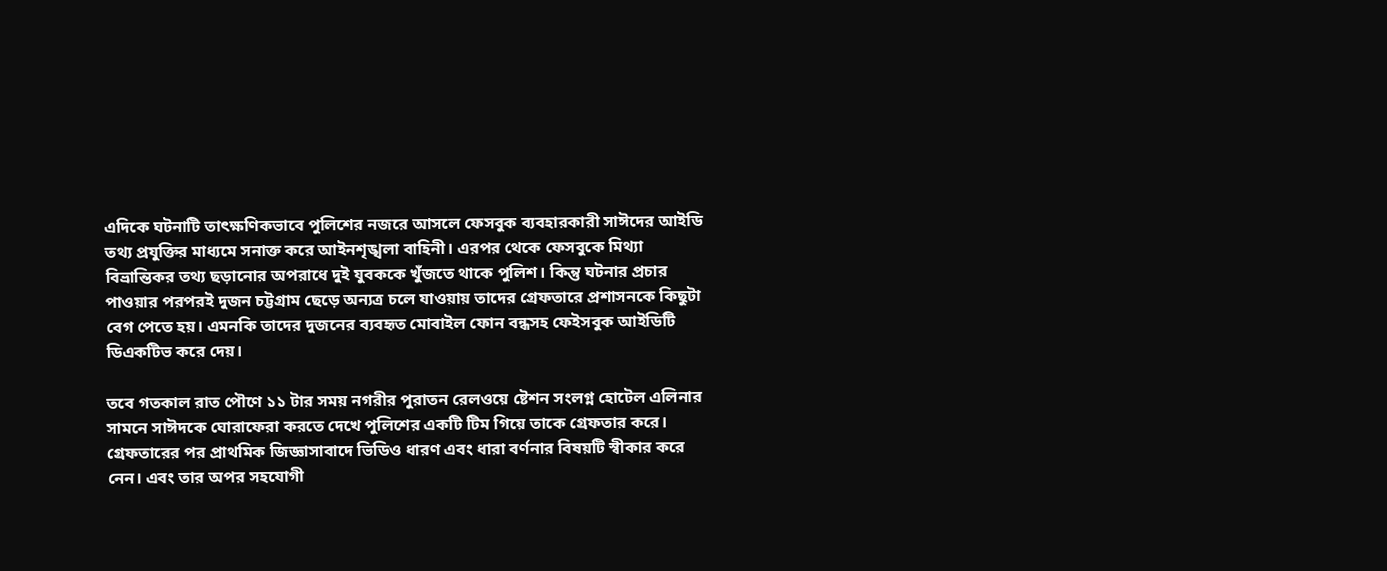এদিকে ঘটনাটি তাৎক্ষণিকভাবে পুলিশের নজরে আসলে ফেসবুক ব্যবহারকারী সাঈদের আইডি তথ্য প্রযুক্তির মাধ্যমে সনাক্ত করে আইনশৃঙ্খলা বাহিনী। এরপর থেকে ফেসবুকে মিথ্যা বিভ্রান্তিকর তথ্য ছড়ানোর অপরাধে দুই যুবককে খুঁজতে থাকে পুলিশ। কিন্তু ঘটনার প্রচার পাওয়ার পরপরই দুজন চট্টগ্রাম ছেড়ে অন্যত্র চলে যাওয়ায় তাদের গ্রেফতারে প্রশাসনকে কিছুটা বেগ পেতে হয়। এমনকি তাদের দুজনের ব্যবহৃত মোবাইল ফোন বন্ধসহ ফেইসবুক আইডিটি ডিএকটিভ করে দেয়।

তবে গতকাল রাত পৌণে ১১ টার সময় নগরীর পুরাতন রেলওয়ে ষ্টেশন সংলগ্ন হোটেল এলিনার সামনে সাঈদকে ঘোরাফেরা করতে দেখে পুলিশের একটি টিম গিয়ে তাকে গ্রেফতার করে। গ্রেফতারের পর প্রাথমিক জিজ্ঞাসাবাদে ভিডিও ধারণ এবং ধারা বর্ণনার বিষয়টি স্বীকার করে নেন। এবং তার অপর সহযোগী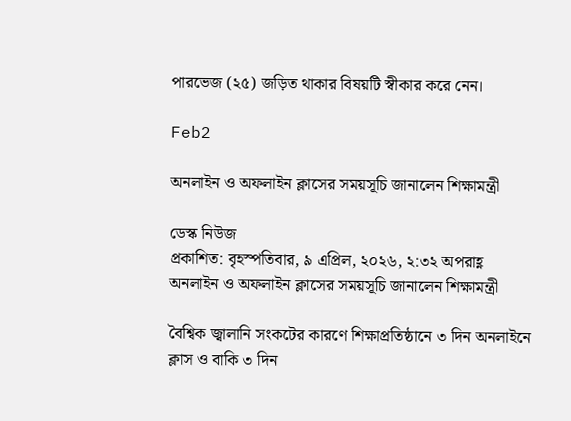পারভেজ (২৫) জড়িত থাকার বিষয়টি স্বীকার করে নেন।

Feb2

অনলাইন ও অফলাইন ক্লাসের সময়সূচি জানালেন শিক্ষামন্ত্রী

ডেস্ক নিউজ
প্রকাশিত: বৃহস্পতিবার, ৯ এপ্রিল, ২০২৬, ২:৩২ অপরাহ্ণ
অনলাইন ও অফলাইন ক্লাসের সময়সূচি জানালেন শিক্ষামন্ত্রী

বৈশ্বিক জ্বালানি সংকটের কারণে শিক্ষাপ্রতিষ্ঠানে ৩ দিন অনলাইনে ক্লাস ও বাকি ৩ দিন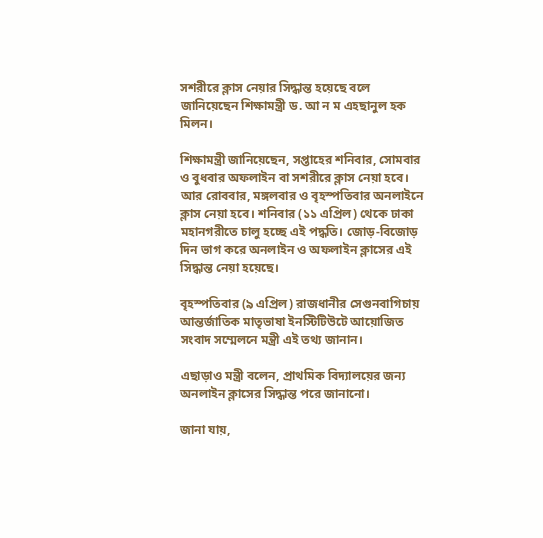সশরীরে ক্লাস নেয়ার সিদ্ধান্ত হয়েছে বলে জানিয়েছেন শিক্ষামন্ত্রী ড. আ ন ম এহছানুল হক মিলন।

শিক্ষামন্ত্রী জানিয়েছেন, সপ্তাহের শনিবার, সোমবার ও বুধবার অফলাইন বা সশরীরে ক্লাস নেয়া হবে। আর রোববার, মঙ্গলবার ও বৃহস্পতিবার অনলাইনে ক্লাস নেয়া হবে। শনিবার (১১ এপ্রিল) থেকে ঢাকা মহানগরীতে চালু হচ্ছে এই পদ্ধতি। জোড়-বিজোড় দিন ভাগ করে অনলাইন ও অফলাইন ক্লাসের এই সিদ্ধান্ত নেয়া হয়েছে।

বৃহস্পতিবার (৯ এপ্রিল) রাজধানীর সেগুনবাগিচায় আন্তর্জাতিক মাতৃভাষা ইনস্টিটিউটে আয়োজিত সংবাদ সম্মেলনে মন্ত্রী এই তথ্য জানান।

এছাড়াও মন্ত্রী বলেন, প্রাথমিক বিদ্যালয়ের জন্য অনলাইন ক্লাসের সিদ্ধান্ত পরে জানানো।

জানা যায়,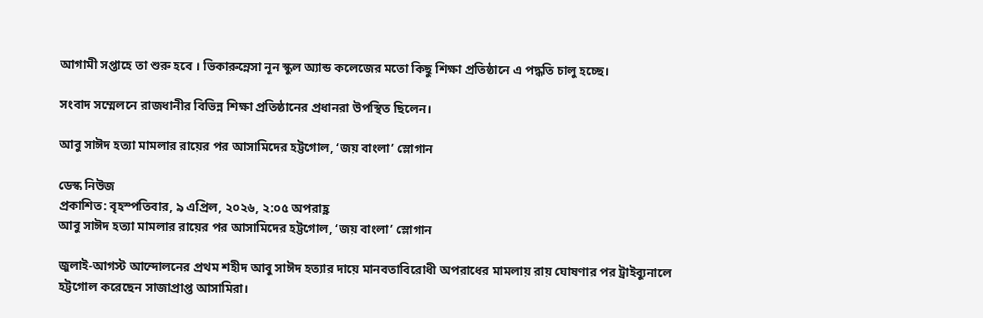আগামী সপ্তাহে তা শুরু হবে । ভিকারুন্নেসা নূন স্কুল অ্যান্ড কলেজের মতো কিছু শিক্ষা প্রতিষ্ঠানে এ পদ্ধতি চালু হচ্ছে।

সংবাদ সম্মেলনে রাজধানীর বিভিন্ন শিক্ষা প্রতিষ্ঠানের প্রধানরা উপস্থিত ছিলেন।

আবু সাঈদ হত্যা মামলার রায়ের পর আসামিদের হট্টগোল, ‘জয় বাংলা’ স্লোগান

ডেস্ক নিউজ
প্রকাশিত: বৃহস্পতিবার, ৯ এপ্রিল, ২০২৬, ২:০৫ অপরাহ্ণ
আবু সাঈদ হত্যা মামলার রায়ের পর আসামিদের হট্টগোল, ‘জয় বাংলা’ স্লোগান

জুলাই-আগস্ট আন্দোলনের প্রথম শহীদ আবু সাঈদ হত্যার দায়ে মানবতাবিরোধী অপরাধের মামলায় রায় ঘোষণার পর ট্রাইব্যুনালে হট্টগোল করেছেন সাজাপ্রাপ্ত আসামিরা।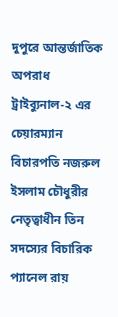দুপুরে আন্তর্জাতিক অপরাধ ট্রাইব্যুনাল-২ এর চেয়ারম্যান বিচারপতি নজরুল ইসলাম চৌধুরীর নেতৃত্বাধীন তিন সদস্যের বিচারিক প্যানেল রায়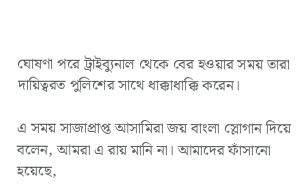ঘোষণা পরে ট্রাইব্যুনাল থেকে বের হওয়ার সময় তারা দায়িত্বরত পুলিশের সাথে ধাক্কাধাক্কি করেন।

এ সময় সাজাপ্রাপ্ত আসামিরা জয় বাংলা স্লোগান দিয়ে বলেন, আমরা এ রায় মানি না। আমাদের ফাঁসানো হয়েছে,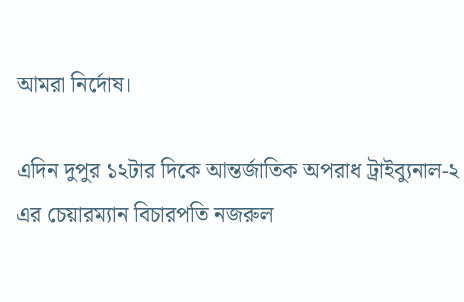আমরা নির্দোষ।

এদিন দুপুর ১২টার দিকে আন্তর্জাতিক অপরাধ ট্রাইব্যুনাল-২ এর চেয়ারম্যান বিচারপতি নজরুল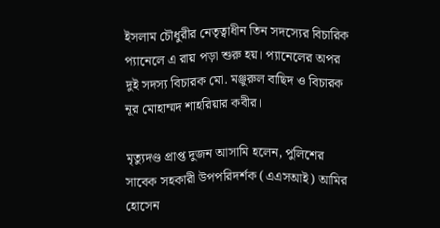ইসলাম চৌধুরীর নেতৃত্বাধীন তিন সদস্যের বিচারিক প্যানেলে এ রায় পড়া শুরু হয়। প্যানেলের অপর দুই সদস্য বিচারক মো. মঞ্জুরুল বাছিদ ও বিচারক নূর মোহাম্মদ শাহরিয়ার কবীর।

মৃত্যুদণ্ড প্রাপ্ত দুজন আসামি হলেন, পুলিশের সাবেক সহকারী উপপরিদর্শক (এএসআই) আমির হোসেন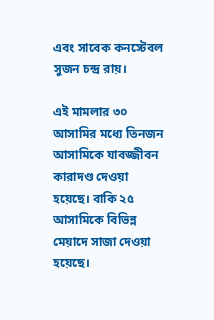এবং সাবেক কনস্টেবল সুজন চন্দ্র রায়।

এই মামলার ৩০ আসামির মধ্যে তিনজন আসামিকে যাবজ্জীবন কারাদণ্ড দেওয়া হয়েছে। বাকি ২৫ আসামিকে বিভিন্ন মেয়াদে সাজা দেওয়া হয়েছে।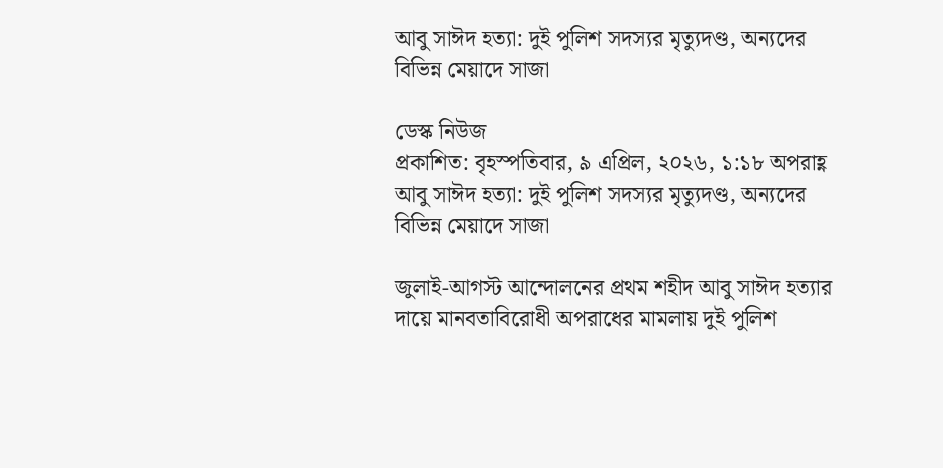আবু সাঈদ হত্যা: দুই পুলিশ সদস্যর মৃত্যুদণ্ড, অন্যদের বিভিন্ন মেয়াদে সাজা

ডেস্ক নিউজ
প্রকাশিত: বৃহস্পতিবার, ৯ এপ্রিল, ২০২৬, ১:১৮ অপরাহ্ণ
আবু সাঈদ হত্যা: দুই পুলিশ সদস্যর মৃত্যুদণ্ড, অন্যদের বিভিন্ন মেয়াদে সাজা

জুলাই-আগস্ট আন্দোলনের প্রথম শহীদ আবু সাঈদ হত্যার দায়ে মানবতাবিরোধী অপরাধের মামলায় দুই পুলিশ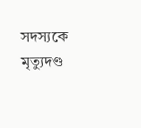সদস্যকে মৃত্যুদণ্ড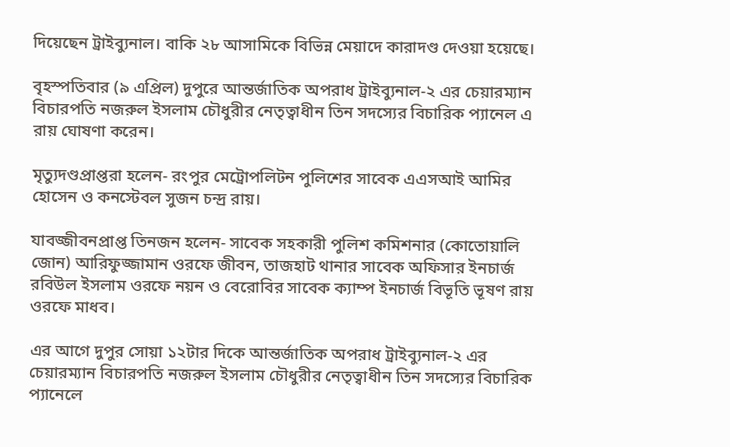দিয়েছেন ট্রাইব্যুনাল। বাকি ২৮ আসামিকে বিভিন্ন মেয়াদে কারাদণ্ড দেওয়া হয়েছে।

বৃহস্পতিবার (৯ এপ্রিল) দুপুরে আন্তর্জাতিক অপরাধ ট্রাইব্যুনাল-২ এর চেয়ারম্যান বিচারপতি নজরুল ইসলাম চৌধুরীর নেতৃত্বাধীন তিন সদস্যের বিচারিক প্যানেল এ রায় ঘোষণা করেন।

মৃত্যুদণ্ডপ্রাপ্তরা হলেন- রংপুর মেট্রোপলিটন পুলিশের সাবেক এএসআই আমির হোসেন ও কনস্টেবল সুজন চন্দ্র রায়।

যাবজ্জীবনপ্রাপ্ত তিনজন হলেন- সাবেক সহকারী পুলিশ কমিশনার (কোতোয়ালি জোন) আরিফুজ্জামান ওরফে জীবন, তাজহাট থানার সাবেক অফিসার ইনচার্জ রবিউল ইসলাম ওরফে নয়ন ও বেরোবির সাবেক ক্যাম্প ইনচার্জ বিভূতি ভূষণ রায় ওরফে মাধব।

এর আগে দুপুর সোয়া ১২টার দিকে আন্তর্জাতিক অপরাধ ট্রাইব্যুনাল-২ এর চেয়ারম্যান বিচারপতি নজরুল ইসলাম চৌধুরীর নেতৃত্বাধীন তিন সদস্যের বিচারিক প্যানেলে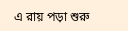এ রায় পড়া শুরু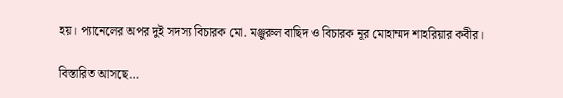হয়। প্যানেলের অপর দুই সদস্য বিচারক মো. মঞ্জুরুল বাছিদ ও বিচারক নূর মোহাম্মদ শাহরিয়ার কবীর।

বিস্তারিত আসছে…